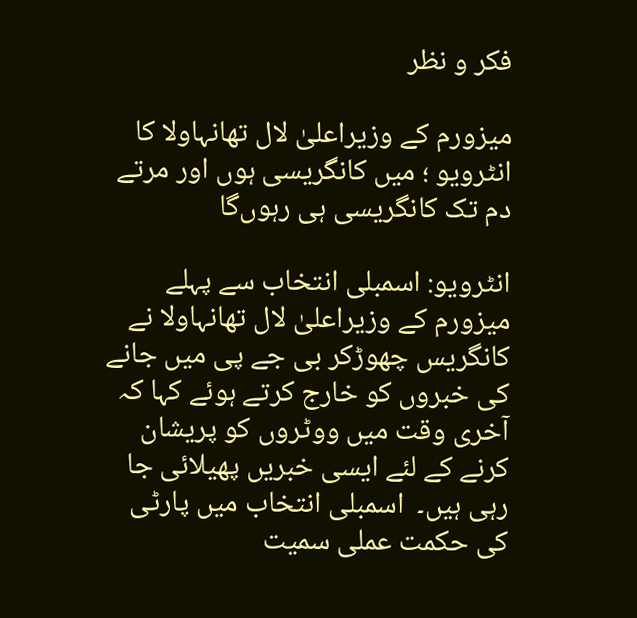فکر و نظر

میزورم کے وزیراعلیٰ لال تھانہاولا کا انٹرویو ؛ میں کانگریسی ہوں اور مرتے دم تک کانگریسی ہی رہوں‌گا

انٹرویو: اسمبلی انتخاب سے پہلے میزورم کے وزیراعلیٰ لال تھانہاولا نے کانگریس چھوڑ‌کر بی جے پی میں جانے کی خبروں کو خارج کرتے ہوئے کہا کہ آخری وقت میں ووٹروں کو پریشان کرنے کے لئے ایسی خبریں پھیلائی جا رہی ہیں۔  اسمبلی انتخاب میں پارٹی کی حکمت عملی سمیت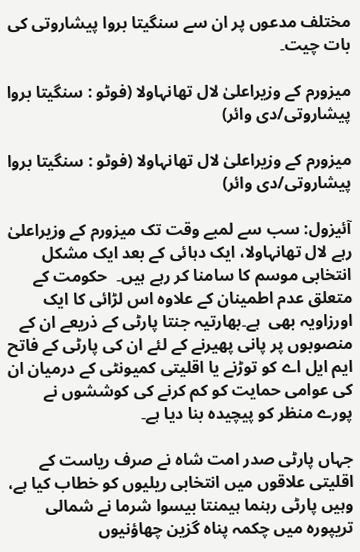مختلف مدعوں پر ان سے سنگیتا بروا پیشاروتی کی بات چیت۔

میزورم کے وزیراعلیٰ لال تھانہاولا (فوٹو : سنگیتا بروا پیشاروتی/دی وائر)

میزورم کے وزیراعلیٰ لال تھانہاولا (فوٹو : سنگیتا بروا پیشاروتی/دی وائر)

آئیزول: سب سے لمبے وقت تک میزورم کے وزیراعلیٰ رہے لال تھانہاولا، ایک دہائی کے بعد ایک مشکل انتخابی موسم کا سامنا کر رہے ہیں۔  حکومت کے متعلق عدم اطمینان کے علاوہ اس لڑائی کا ایک اورزاویہ بھی  ہے۔بھارتیہ جنتا پارٹی کے ذریعے ان کے منصوبوں پر پانی پھیرنے کے لئے ان کی پارٹی کے فاتح ایم ایل اے کو توڑنے یا اقلیتی کمیونٹی کے درمیان ان کی عوامی حمایت کو کم کرنے کی کوششوں نے پورے منظر کو پیچیدہ بنا دیا ہے۔

جہاں پارٹی صدر امت شاہ نے صرف ریاست کے اقلیتی علاقوں میں انتخابی ریلیوں کو خطاب کیا ہے، وہیں پارٹی رہنما ہیمنتا بیسوا شرما نے شمالی تریپورہ میں چکمہ پناہ گزین چھاؤنیوں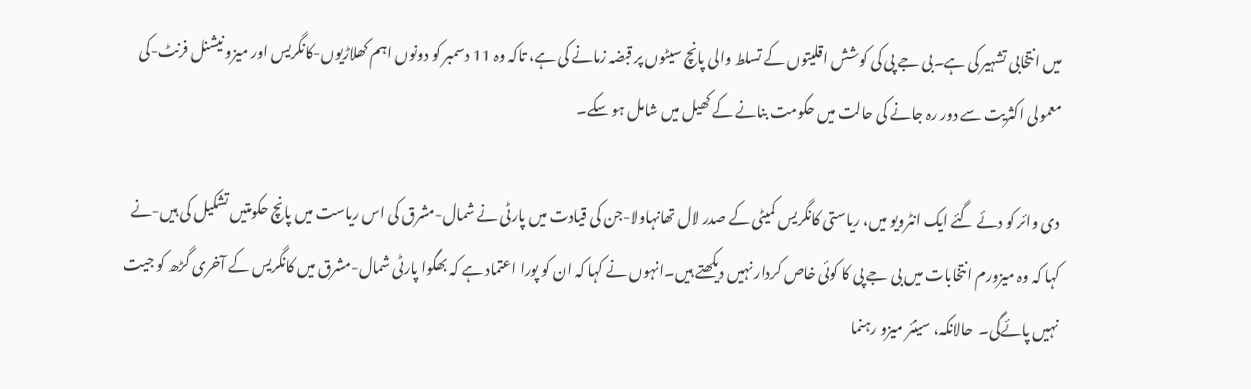میں انتخابی تشہیر کی ہے۔بی جے پی کی کوشش اقلیتوں کے تسلط والی پانچ سیٹوں پر قبضہ زمانے کی ہے، تاکہ وہ 11 دسمبر کو دونوں اہم کھلاڑیوں-کانگریس اور میزو نیشنل فرنٹ-کی معمولی اکثریت سے دور رہ جانے کی حالت میں حکومت بنانے کے کھیل میں شامل ہو سکے۔

دی وائر کو دئے گئے ایک انٹرویو میں، ریاستی کانگریس کمیٹی کے صدر لال تھانہاولا-جن کی قیادت میں پارٹی نے شمال-مشرق کی اس ریاست میں پانچ حکومتیں تشکیل کی ہیں-نے کہا کہ وہ میزورم انتخابات میں بی جے پی کا کوئی خاص کردار نہیں دیکھتے ہیں۔انہوں نے کہا کہ ان کو پورا اعتماد ہے کہ بھگوا پارٹی شمال-مشرق میں کانگریس کے آخری گڑھ کو جیت نہیں پائے‌گی۔  حالانکہ، سینئر میزو رہنما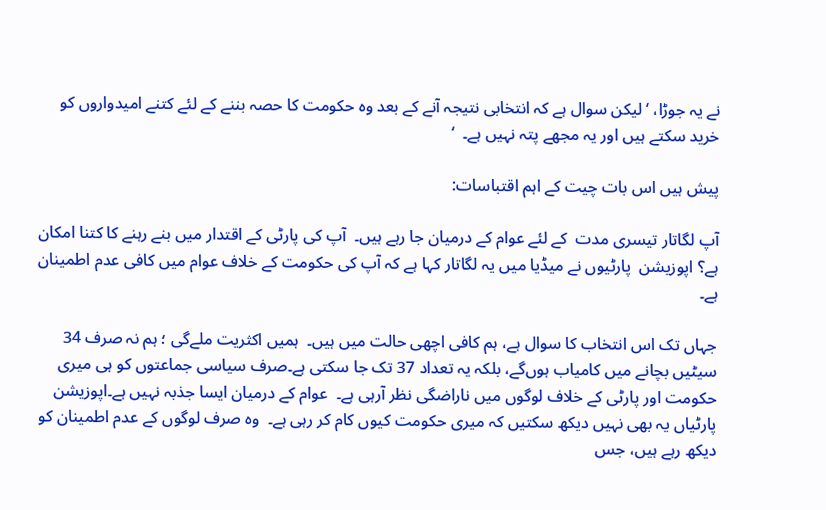نے یہ جوڑا، ‘لیکن سوال ہے کہ انتخابی نتیجہ آنے کے بعد وہ حکومت کا حصہ بننے کے لئے کتنے امیدواروں کو خرید سکتے ہیں اور یہ مجھے پتہ نہیں ہے۔  ‘

پیش ہیں اس بات چیت کے اہم اقتباسات:

آپ لگاتار تیسری مدت  کے لئے عوام کے درمیان جا رہے ہیں۔  آپ کی پارٹی کے اقتدار میں بنے رہنے کا کتنا امکان ہے؟ اپوزیشن  پارٹیوں نے میڈیا میں یہ لگاتار کہا ہے کہ آپ کی حکومت کے خلاف عوام میں کافی عدم اطمینان ہے۔

جہاں تک اس انتخاب کا سوال ہے، ہم کافی اچھی حالت میں ہیں۔  ہمیں اکثریت ملے‌گی ؛ ہم نہ صرف 34 سیٹیں بچانے میں کامیاب ہوں‌گے، بلکہ یہ تعداد 37 تک جا سکتی ہے۔صرف سیاسی جماعتوں کو ہی میری حکومت اور پارٹی کے خلاف لوگوں میں ناراضگی نظر آرہی ہے۔  عوام کے درمیان ایسا جذبہ نہیں ہے۔اپوزیشن  پارٹیاں یہ بھی نہیں دیکھ سکتیں کہ میری حکومت کیوں کام کر رہی ہے۔  وہ صرف لوگوں کے عدم اطمینان کو دیکھ رہے ہیں، جس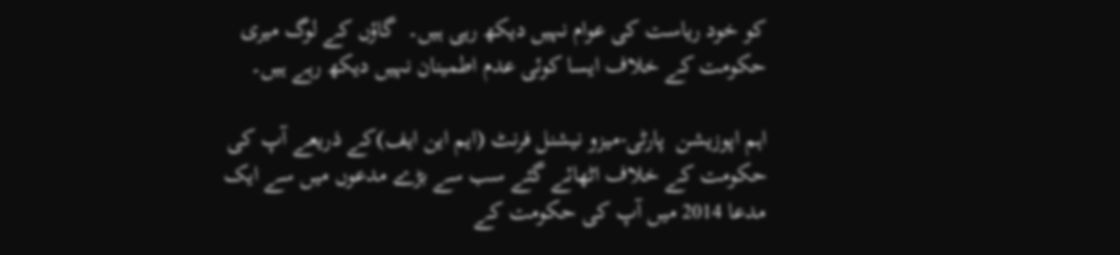کو خود ریاست کی عوام نہیں دیکھ رہی ہیں۔  گاؤں کے لوگ میری حکومت کے خلاف ایسا کوئی عدم اطمینان نہیں دیکھ رہے ہیں۔

اہم اپوزیشن  پارٹی-میزو نیشنل فرنٹ (ایم این ایف)کے ذریعے آپ کی حکومت کے خلاف اٹھائے گئے سب سے بڑے مدعوں میں سے ایک مدعا 2014 میں آپ کی حکومت کے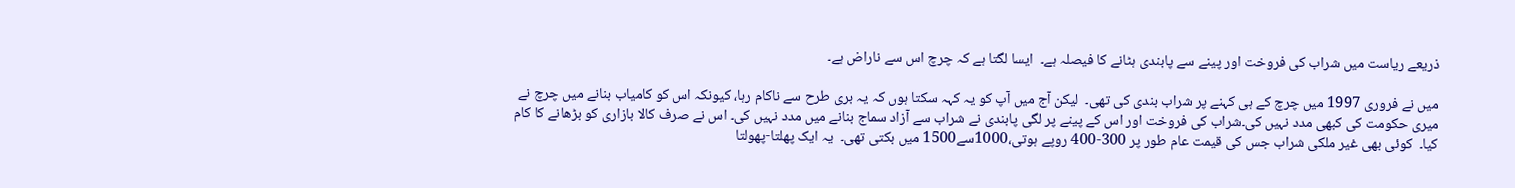ذریعے ریاست میں شراب کی فروخت اور پینے سے پابندی ہٹانے کا فیصلہ ہے۔  ایسا لگتا ہے کہ چرچ اس سے ناراض ہے۔

میں نے فروری 1997 میں چرچ کے ہی کہنے پر شراب بندی کی تھی۔  لیکن آج میں آپ کو یہ کہہ سکتا ہوں کہ یہ بری طرح سے ناکام رہا، کیونکہ اس کو کامیاب بنانے میں چرچ نے میری حکومت کی کبھی مدد نہیں کی۔شراب کی فروخت اور اس کے پینے پر لگی پابندی نے شراب سے آزاد سماج بنانے میں مدد نہیں کی۔ اس نے صرف کالا بازاری کو بڑھانے کا کام کیا۔  کوئی بھی غیر ملکی شراب جس کی قیمت عام طور پر 300-400 روپے ہوتی،1000سے1500 میں بکتی تھی۔  یہ ایک پھلتا-پھولتا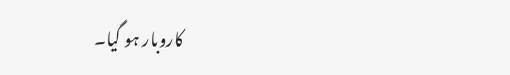کاروبار ہو گیا۔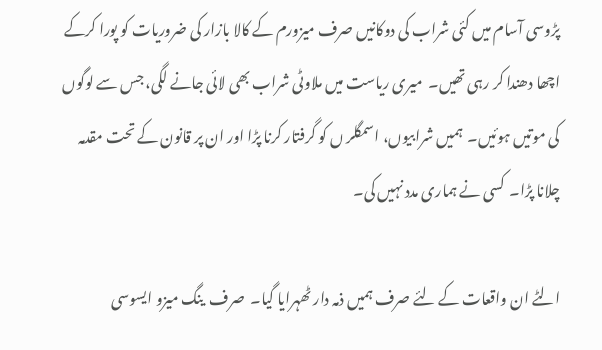پڑوسی آسام میں کئی شراب کی دوکانیں صرف میزورم کے کالا بازار کی ضروریات کو پورا کرکے اچھا دھندا کر رہی تھیں۔  میری ریاست میں ملاوٹی شراب بھی لائی جانے لگی، جس سے لوگوں کی موتیں ہوئیں۔  ہمیں شرابیوں، اسمگلر ں کو گرفتار کرنا پڑا اور ان پر قانون کے تحت مقدمہ چلانا پڑا۔  کسی نے ہماری مدد نہیں کی۔

الٹے ان واقعات کے لئے صرف ہمیں ذمہ دار ٹھہرایا گیا۔  صرف  ینگ میزو ایسوسی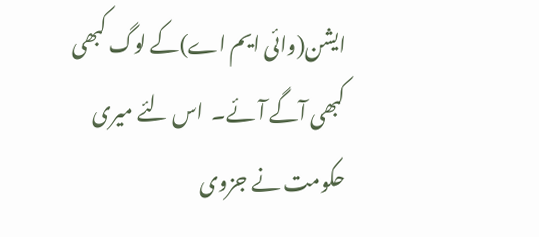ایشن(وائی ایم اے)کے لوگ کبھی کبھی آگے آئے۔  اس لئے میری حکومت نے جزوی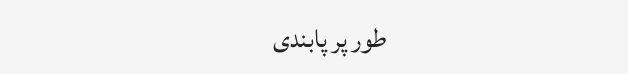طور پر پابندی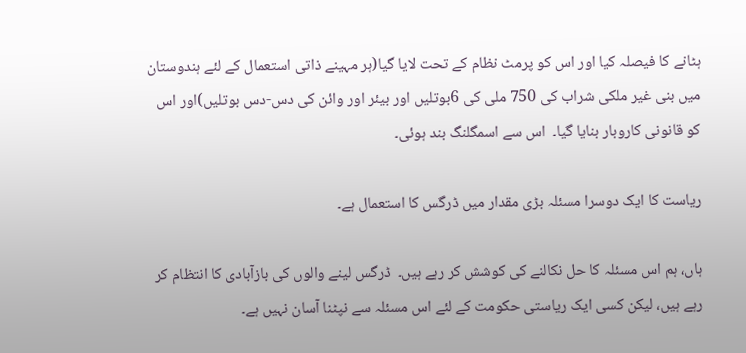ہٹانے کا فیصلہ کیا اور اس کو پرمٹ نظام کے تحت لایا گیا(ہر مہینے ذاتی استعمال کے لئے ہندوستان میں بنی غیر ملکی شراب کی 750 ملی کی 6بوتلیں اور بیئر اور وائن کی دس-دس بوتلیں)اور اس کو قانونی کاروبار بنایا گیا۔  اس سے اسمگلنگ بند ہوئی۔

ریاست کا ایک دوسرا مسئلہ بڑی مقدار میں ڈرگس کا استعمال ہے۔

ہاں، ہم اس مسئلہ کا حل نکالنے کی کوشش کر رہے ہیں۔  ڈرگس لینے والوں کی بازآبادی کا انتظام کر رہے ہیں، لیکن کسی ایک ریاستی حکومت کے لئے اس مسئلہ سے نپٹنا آسان نہیں ہے۔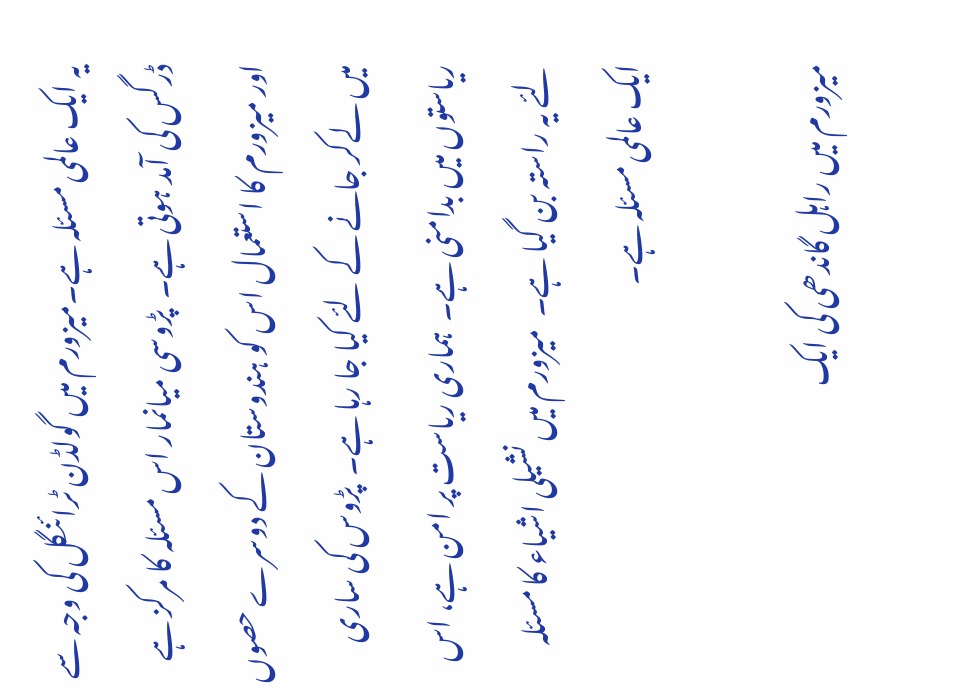یہ ایک عالمی مسئلہ ہے۔میزورم میں گولڈن ٹرائنگل کی وجہ سے ڈرگس کی آمد ہوتی ہے۔  پڑوسی میانمار اس مسئلہ کا مرکز ہے اور میزورم کا استعمال اس کو ہندوستان کے دوسرے حصوں میں لےکر جانے کے لئے کیا جا رہا ہے۔  پڑوس کی ساری ریاستوں میں بدامنی ہے۔  ہماری ریاست پر امن ہے، اس لئے یہ راستہ بن گیا ہے۔  میزورم میں نشیلی اشیاء کا مسئلہ ایک عالمی مسئلہ ہے۔

میزورم میں راہل گاندھی کی ایک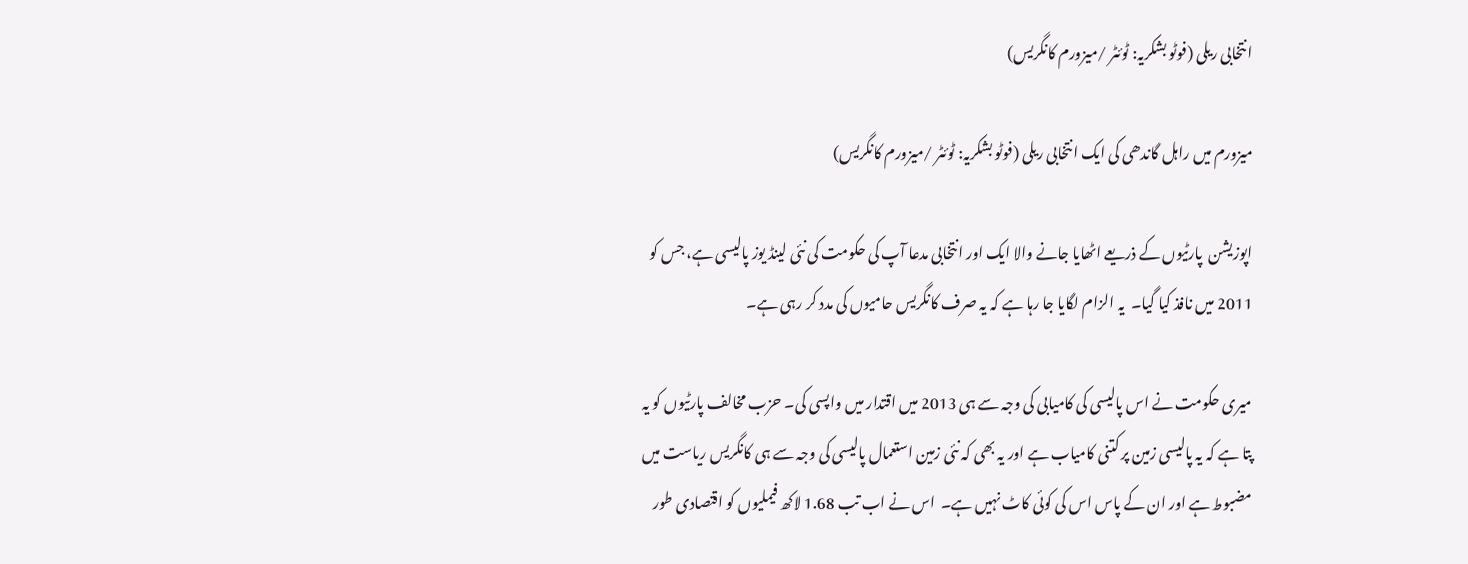انتخابی ریلی (فوٹو بشکریہ: ٹوئٹر /میزورم کانگریس)

میزورم میں راہل گاندھی کی ایک انتخابی ریلی (فوٹو بشکریہ: ٹوئٹر /میزورم کانگریس)

اپوزیشن  پارٹیوں کے ذریعے اٹھایا جانے والا ایک اور انتخابی مدعا آپ کی حکومت کی نئی لینڈ یوز پالیسی ہے، جس کو 2011 میں نافذ کیا گیا۔  یہ الزام لگایا جا رہا ہے کہ یہ صرف کانگریس حامیوں کی مدد کر رہی ہے۔

میری حکومت نے اس پالیسی کی کامیابی کی وجہ سے ہی 2013 میں اقتدار میں واپسی کی۔ حزب مخالف پارٹیوں کو یہ پتا ہے کہ یہ پالیسی زمین پر کتنی کامیاب ہے اور یہ بھی کہ نئی زمین استعمال پالیسی کی وجہ سے ہی کانگریس ریاست میں مضبوط ہے اور ان کے پاس اس کی کوئی کاٹ نہیں ہے۔  اس نے اب تب 1.68 لاکھ فیملیوں کو اقتصادی طور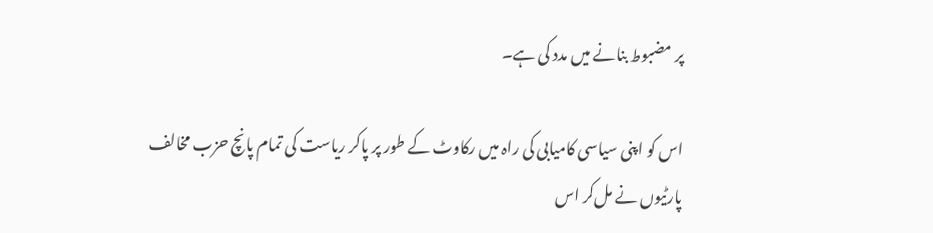پر مضبوط بنانے میں مدد کی ہے۔

اس کو اپنی سیاسی کامیابی کی راہ میں رکاوٹ کے طور پر پاکر ریاست کی تمام پانچ حزب مخالف پارٹیوں نے مل‌کر اس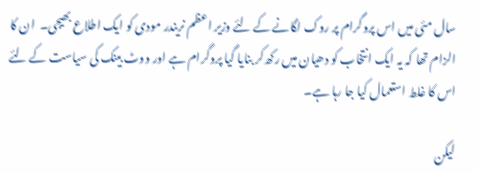سال مئی میں اس پروگرام پر روک لگانے کے لئے وزیر اعظم نریندر مودی کو ایک اطلاع بھیجی۔  ان کا الزام تھا کہ یہ ایک انتخاب کو دھیان میں رکھ‌کر بنایا گیا پروگرام ہے اور ووٹ بینک کی سیاست کے لئے اس کا غلط استعمال کیا جا رہا ہے۔

لیکن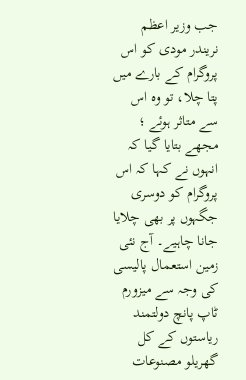جب وزیر اعظم نریندر مودی کو اس پروگرام کے بارے میں پتا چلا، تو وہ اس سے متاثر ہوئے ؛ مجھے بتایا گیا کہ انہوں نے کہا کہ اس پروگرام کو دوسری جگہوں پر بھی چلایا جانا چاہیے۔ آج نئی زمین استعمال پالیسی کی وجہ سے میزورم ٹاپ پانچ دولتمند ریاستوں کے کل گھریلو مصنوعات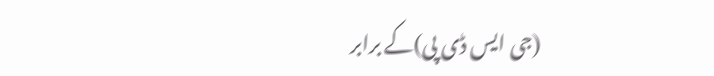(جی ایس ڈی پی)کے برابر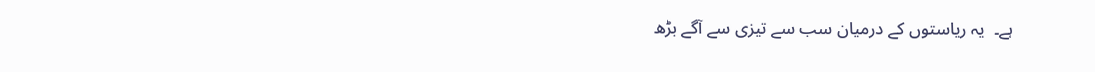ہے۔  یہ ریاستوں کے درمیان سب سے تیزی سے آگے بڑھ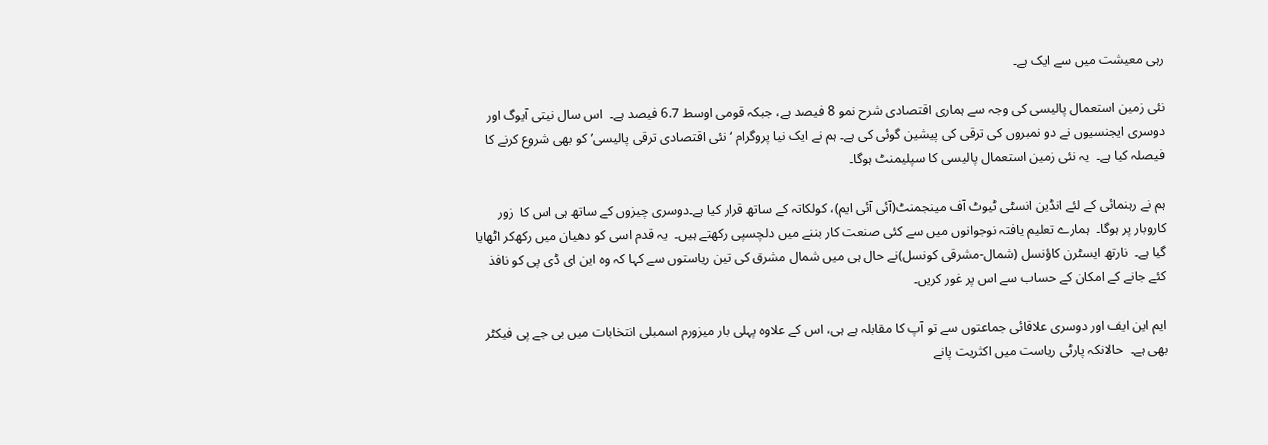رہی معیشت میں سے ایک ہے۔

نئی زمین استعمال پالیسی کی وجہ سے ہماری اقتصادی شرح نمو 8 فیصد ہے، جبکہ قومی اوسط 6.7 فیصد ہے۔  اس سال نیتی آیوگ اور دوسری ایجنسیوں نے دو نمبروں کی ترقی کی پیشین گوئی کی ہے۔ ہم نے ایک نیا پروگرام ‘ نئی اقتصادی ترقی پالیسی’ کو بھی شروع کرنے کا فیصلہ کیا ہے۔  یہ نئی زمین استعمال پالیسی کا سپلیمنٹ ہوگا۔

ہم نے رہنمائی کے لئے انڈین انسٹی ٹیوٹ آف مینجمنٹ(آئی آئی ایم)، کولکاتہ کے ساتھ قرار کیا ہے۔دوسری چیزوں کے ساتھ ہی اس کا  زور کاروبار پر ہوگا۔  ہمارے تعلیم یافتہ نوجوانوں میں سے کئی صنعت کار بننے میں دلچسپی رکھتے ہیں۔  یہ قدم اسی کو دھیان میں رکھ‌کر اٹھایا گیا ہے۔  نارتھ ایسٹرن کاؤنسل (شمال-مشرقی کونسل)نے حال ہی میں شمال مشرق کی تین ریاستوں سے کہا کہ وہ این ای ڈی پی کو نافذ کئے جانے کے امکان کے حساب سے اس پر غور کریں۔

ایم این ایف اور دوسری علاقائی جماعتوں سے تو آپ کا مقابلہ ہے ہی، اس کے علاوہ پہلی بار میزورم اسمبلی انتخابات میں بی جے پی فیکٹر بھی ہے۔  حالانکہ پارٹی ریاست میں اکثریت پانے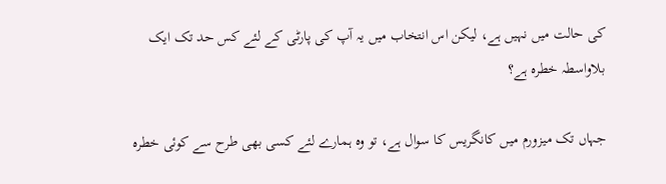کی حالت میں نہیں ہے، لیکن اس انتخاب میں یہ آپ کی پارٹی کے لئے کس حد تک ایک بلاواسطہ خطرہ ہے؟

جہاں تک میزورم میں کانگریس کا سوال ہے، تو وہ ہمارے لئے کسی بھی طرح سے کوئی خطرہ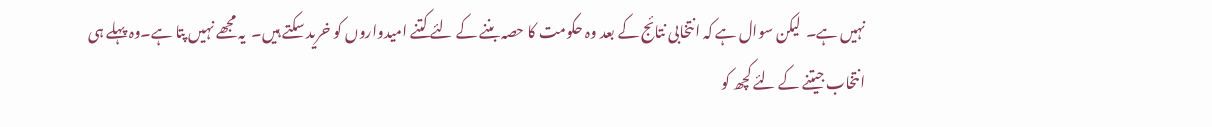نہیں ہے۔  لیکن سوال ہے کہ انتخابی نتائج کے بعد وہ حکومت کا حصہ بننے کے لئے کتنے امیدواروں کو خرید سکتے ہیں۔  یہ مجھے نہیں پتا ہے۔وہ پہلے ہی انتخاب جیتنے کے لئے کچھ کو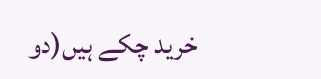خرید چکے ہیں(دو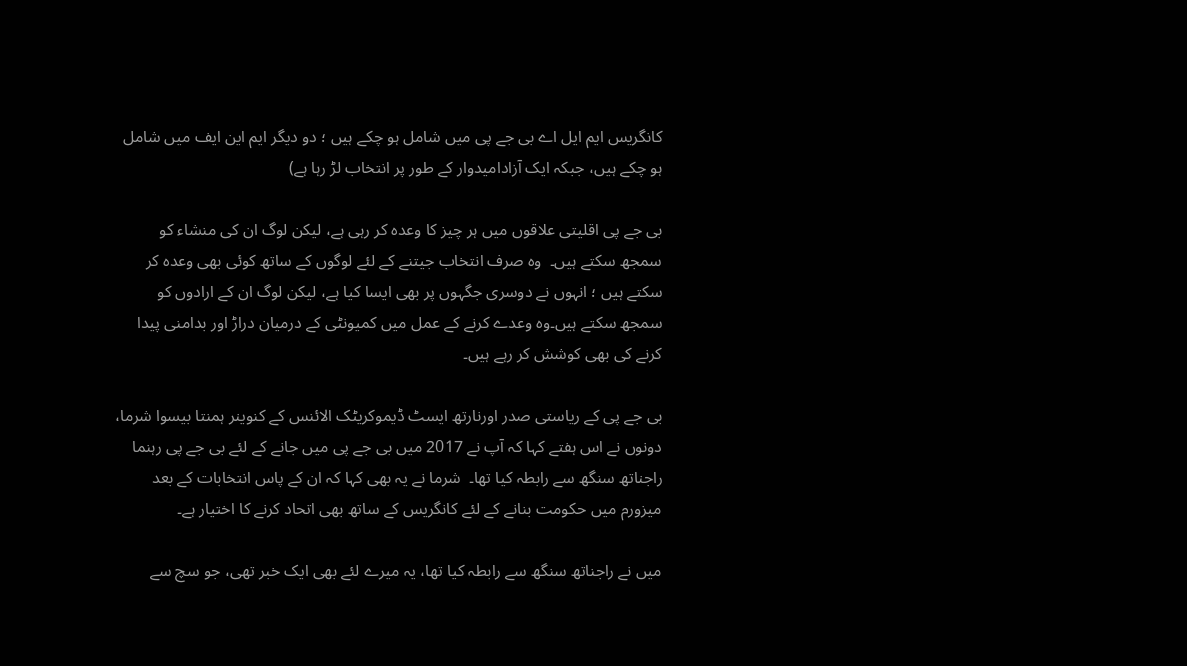کانگریس ایم ایل اے بی جے پی میں شامل ہو چکے ہیں ؛ دو دیگر ایم این ایف میں شامل ہو چکے ہیں، جبکہ ایک آزادامیدوار کے طور پر انتخاب لڑ رہا ہے)

بی جے پی اقلیتی علاقوں میں ہر چیز کا وعدہ کر رہی ہے، لیکن لوگ ان کی منشاء کو سمجھ سکتے ہیں۔  وہ صرف انتخاب جیتنے کے لئے لوگوں کے ساتھ کوئی بھی وعدہ کر سکتے ہیں ؛ انہوں نے دوسری جگہوں پر بھی ایسا کیا ہے، لیکن لوگ ان کے ارادوں کو سمجھ سکتے ہیں۔وہ وعدے کرنے کے عمل میں کمیونٹی کے درمیان دراڑ اور بدامنی پیدا کرنے کی بھی کوشش کر رہے ہیں۔

بی جے پی کے ریاستی صدر اورنارتھ ایسٹ ڈیموکریٹک الائنس کے کنوینر ہمنتا بیسوا شرما، دونوں نے اس ہفتے کہا کہ آپ نے 2017 میں بی جے پی میں جانے کے لئے بی جے پی رہنما راجناتھ سنگھ سے رابطہ کیا تھا۔  شرما نے یہ بھی کہا کہ ان کے پاس انتخابات کے بعد میزورم میں حکومت بنانے کے لئے کانگریس کے ساتھ بھی اتحاد کرنے کا اختیار ہے۔

میں نے راجناتھ سنگھ سے رابطہ کیا تھا، یہ میرے لئے بھی ایک خبر تھی، جو سچ سے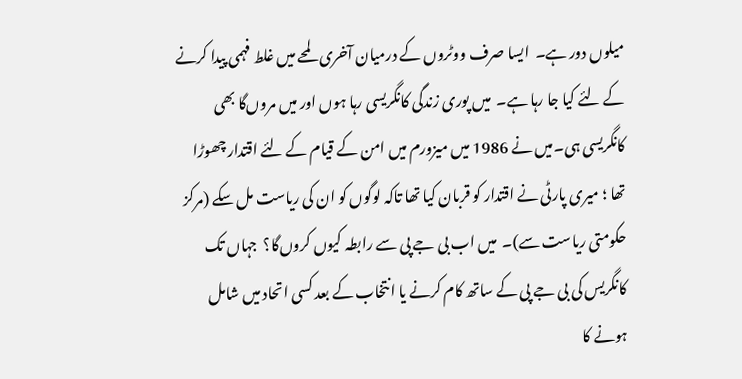میلوں دور ہے۔  ایسا صرف ووٹروں کے درمیان آخری لمحے میں غلط فہمی پیدا کرنے کے لئے کیا جا رہا ہے۔  میں پوری زندگی کانگریسی رہا ہوں اور میں مروں‌گا بھی کانگریسی ہی۔میں نے 1986 میں میزورم میں امن کے قیام کے لئے اقتدار چھوڑا تھا ؛ میری پارٹی نے اقتدار کو قربان کیا تھا تاکہ لوگوں کو ان کی ریاست مل سکے (مرکز حکومتی ریاست سے)۔  میں اب بی جے پی سے رابطہ کیوں کروں‌گا؟  جہاں تک کانگریس کی بی جے پی کے ساتھ کام کرنے یا انتخاب کے بعد کسی اتحاد میں شامل ہونے کا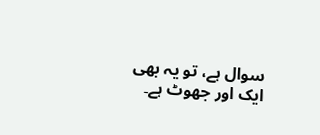سوال ہے، تو یہ بھی ایک اور جھوٹ ہے۔